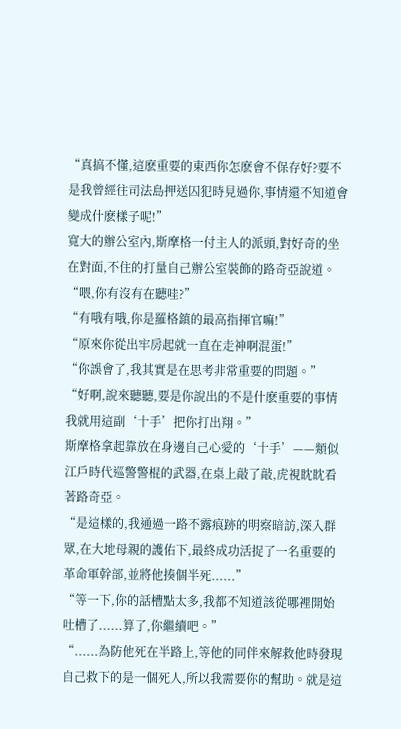“真搞不懂,這麽重要的東西你怎麽會不保存好?要不是我曾經往司法島押送囚犯時見過你,事情還不知道會變成什麽樣子呢!”
寬大的辦公室內,斯摩格一付主人的派頭,對好奇的坐在對面,不住的打量自己辦公室裝飾的路奇亞說道。
“喂,你有沒有在聽哇?”
“有哦有哦,你是羅格鎮的最高指揮官嘛!”
“原來你從出牢房起就一直在走神啊混蛋!”
“你誤會了,我其實是在思考非常重要的問題。”
“好啊,說來聽聽,要是你說出的不是什麽重要的事情我就用這副‘十手’把你打出翔。”
斯摩格拿起靠放在身邊自己心愛的‘十手’——類似江戶時代巡警警棍的武器,在桌上敲了敲,虎視眈眈看著路奇亞。
“是這樣的,我通過一路不露痕跡的明察暗訪,深入群眾,在大地母親的護佑下,最終成功活捉了一名重要的革命軍幹部,並將他揍個半死......”
“等一下,你的話槽點太多,我都不知道該從哪裡開始吐槽了......算了,你繼續吧。”
“......為防他死在半路上,等他的同伴來解救他時發現自己救下的是一個死人,所以我需要你的幫助。就是這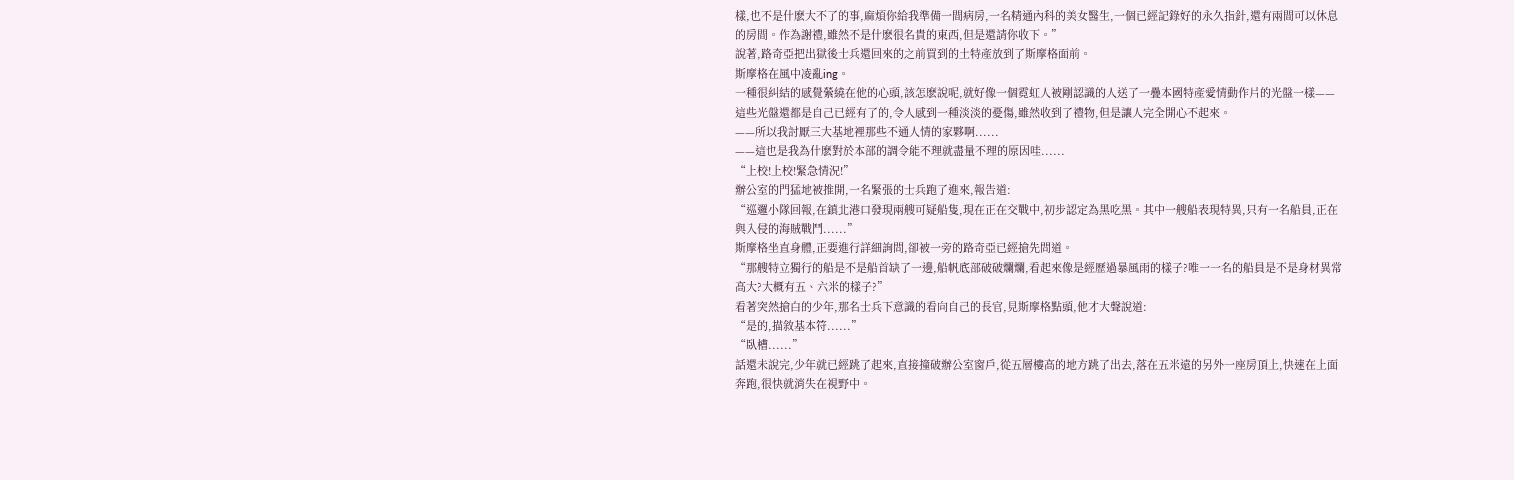樣,也不是什麽大不了的事,麻煩你給我準備一間病房,一名精通內科的美女醫生,一個已經記錄好的永久指針,還有兩間可以休息的房間。作為謝禮,雖然不是什麽很名貴的東西,但是還請你收下。”
說著,路奇亞把出獄後士兵還回來的之前買到的土特產放到了斯摩格面前。
斯摩格在風中凌亂ing。
一種很糾結的感覺縈繞在他的心頭,該怎麽說呢,就好像一個霓虹人被剛認識的人送了一疊本國特產愛情動作片的光盤一樣——這些光盤還都是自己已經有了的,令人感到一種淡淡的憂傷,雖然收到了禮物,但是讓人完全開心不起來。
——所以我討厭三大基地裡那些不通人情的家夥啊......
——這也是我為什麽對於本部的調令能不理就盡量不理的原因哇......
“上校!上校!緊急情況!”
辦公室的門猛地被推開,一名緊張的士兵跑了進來,報告道:
“巡邏小隊回報,在鎮北港口發現兩艘可疑船隻,現在正在交戰中,初步認定為黑吃黑。其中一艘船表現特異,只有一名船員,正在與入侵的海賊戰鬥......”
斯摩格坐直身體,正要進行詳細詢問,卻被一旁的路奇亞已經搶先問道。
“那艘特立獨行的船是不是船首缺了一邊,船帆底部破破爛爛,看起來像是經歷過暴風雨的樣子?唯一一名的船員是不是身材異常高大?大概有五、六米的樣子?”
看著突然搶白的少年,那名士兵下意識的看向自己的長官,見斯摩格點頭,他才大聲說道:
“是的,描敘基本符......”
“臥槽......”
話還未說完,少年就已經跳了起來,直接撞破辦公室窗戶,從五層樓高的地方跳了出去,落在五米遠的另外一座房頂上,快速在上面奔跑,很快就消失在視野中。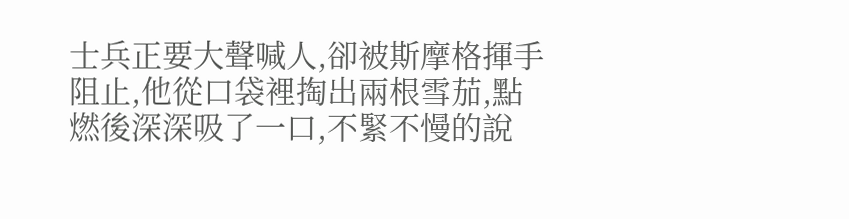士兵正要大聲喊人,卻被斯摩格揮手阻止,他從口袋裡掏出兩根雪茄,點燃後深深吸了一口,不緊不慢的說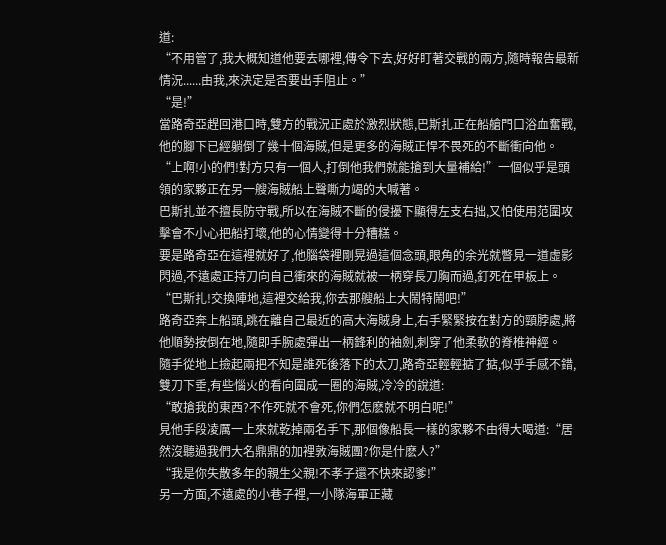道:
“不用管了,我大概知道他要去哪裡,傳令下去,好好盯著交戰的兩方,隨時報告最新情況......由我,來決定是否要出手阻止。”
“是!”
當路奇亞趕回港口時,雙方的戰況正處於激烈狀態,巴斯扎正在船艙門口浴血奮戰,他的腳下已經躺倒了幾十個海賊,但是更多的海賊正悍不畏死的不斷衝向他。
“上啊!小的們!對方只有一個人,打倒他我們就能搶到大量補給!”一個似乎是頭領的家夥正在另一艘海賊船上聲嘶力竭的大喊著。
巴斯扎並不擅長防守戰,所以在海賊不斷的侵擾下顯得左支右拙,又怕使用范圍攻擊會不小心把船打壞,他的心情變得十分糟糕。
要是路奇亞在這裡就好了,他腦袋裡剛晃過這個念頭,眼角的余光就瞥見一道虛影閃過,不遠處正持刀向自己衝來的海賊就被一柄穿長刀胸而過,釘死在甲板上。
“巴斯扎!交換陣地,這裡交給我,你去那艘船上大鬧特鬧吧!”
路奇亞奔上船頭,跳在離自己最近的高大海賊身上,右手緊緊按在對方的頸脖處,將他順勢按倒在地,隨即手腕處彈出一柄鋒利的袖劍,刺穿了他柔軟的脊椎神經。
隨手從地上撿起兩把不知是誰死後落下的太刀,路奇亞輕輕掂了掂,似乎手感不錯,雙刀下垂,有些惱火的看向圍成一圈的海賊,冷冷的說道:
“敢搶我的東西?不作死就不會死,你們怎麽就不明白呢!”
見他手段凌厲一上來就乾掉兩名手下,那個像船長一樣的家夥不由得大喝道:“居然沒聽過我們大名鼎鼎的加裡敦海賊團?你是什麽人?”
“我是你失散多年的親生父親!不孝子還不快來認爹!”
另一方面,不遠處的小巷子裡,一小隊海軍正藏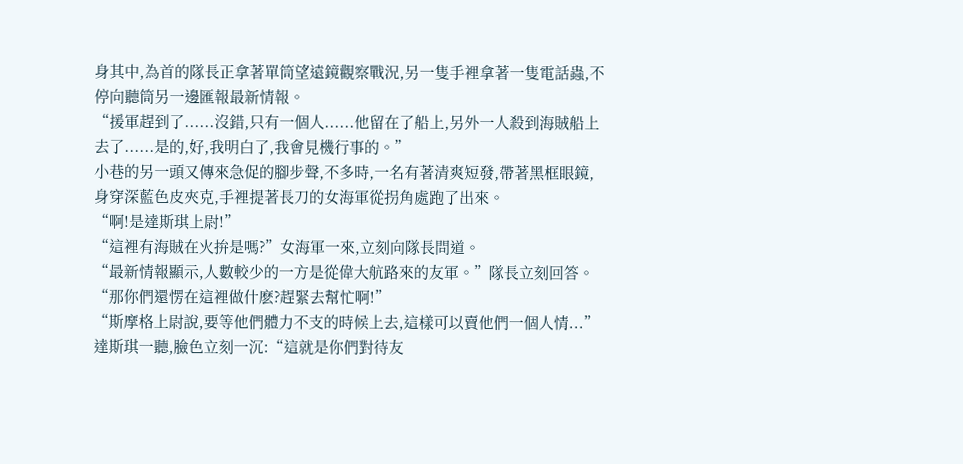身其中,為首的隊長正拿著單筒望遠鏡觀察戰況,另一隻手裡拿著一隻電話蟲,不停向聽筒另一邊匯報最新情報。
“援軍趕到了......沒錯,只有一個人......他留在了船上,另外一人殺到海賊船上去了......是的,好,我明白了,我會見機行事的。”
小巷的另一頭又傳來急促的腳步聲,不多時,一名有著清爽短發,帶著黑框眼鏡,身穿深藍色皮夾克,手裡提著長刀的女海軍從拐角處跑了出來。
“啊!是達斯琪上尉!”
“這裡有海賊在火拚是嗎?”女海軍一來,立刻向隊長問道。
“最新情報顯示,人數較少的一方是從偉大航路來的友軍。”隊長立刻回答。
“那你們還愣在這裡做什麽?趕緊去幫忙啊!”
“斯摩格上尉說,要等他們體力不支的時候上去,這樣可以賣他們一個人情...”
達斯琪一聽,臉色立刻一沉:“這就是你們對待友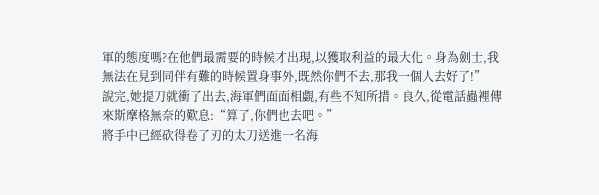軍的態度嗎?在他們最需要的時候才出現,以獲取利益的最大化。身為劍士,我無法在見到同伴有難的時候置身事外,既然你們不去,那我一個人去好了!”
說完,她提刀就衝了出去,海軍們面面相覷,有些不知所措。良久,從電話蟲裡傳來斯摩格無奈的歎息:“算了,你們也去吧。”
將手中已經砍得卷了刃的太刀送進一名海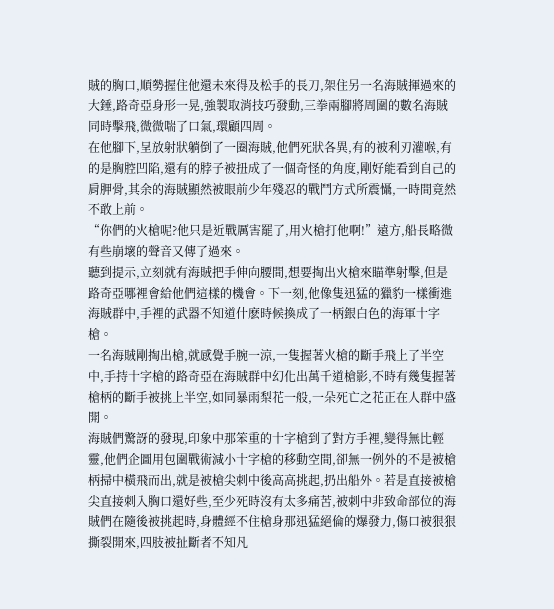賊的胸口,順勢握住他還未來得及松手的長刀,架住另一名海賊揮過來的大錘,路奇亞身形一晃,強製取消技巧發動,三拳兩腳將周圍的數名海賊同時擊飛,微微喘了口氣,環顧四周。
在他腳下,呈放射狀躺倒了一圈海賊,他們死狀各異,有的被利刃灌喉,有的是胸腔凹陷,還有的脖子被扭成了一個奇怪的角度,剛好能看到自己的肩胛骨,其余的海賊顯然被眼前少年殘忍的戰鬥方式所震懾,一時間竟然不敢上前。
“你們的火槍呢?他只是近戰厲害罷了,用火槍打他啊!”遠方,船長略微有些崩壞的聲音又傳了過來。
聽到提示,立刻就有海賊把手伸向腰間,想要掏出火槍來瞄準射擊,但是路奇亞哪裡會給他們這樣的機會。下一刻,他像隻迅猛的獵豹一樣衝進海賊群中,手裡的武器不知道什麽時候換成了一柄銀白色的海軍十字槍。
一名海賊剛掏出槍,就感覺手腕一涼,一隻握著火槍的斷手飛上了半空中,手持十字槍的路奇亞在海賊群中幻化出萬千道槍影,不時有幾隻握著槍柄的斷手被挑上半空,如同暴雨梨花一般,一朵死亡之花正在人群中盛開。
海賊們驚訝的發現,印象中那笨重的十字槍到了對方手裡,變得無比輕靈,他們企圖用包圍戰術減小十字槍的移動空間,卻無一例外的不是被槍柄掃中橫飛而出,就是被槍尖刺中後高高挑起,扔出船外。若是直接被槍尖直接刺入胸口還好些,至少死時沒有太多痛苦,被刺中非致命部位的海賊們在隨後被挑起時,身體經不住槍身那迅猛絕倫的爆發力,傷口被狠狠撕裂開來,四肢被扯斷者不知凡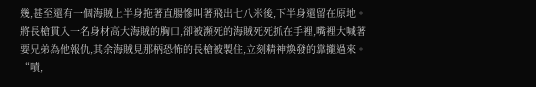幾,甚至還有一個海賊上半身拖著直腸慘叫著飛出七八米後,下半身還留在原地。
將長槍貫入一名身材高大海賊的胸口,卻被瀕死的海賊死死抓在手裡,嘴裡大喊著要兄弟為他報仇,其余海賊見那柄恐怖的長槍被製住,立刻精神煥發的靠攏過來。
“嘖,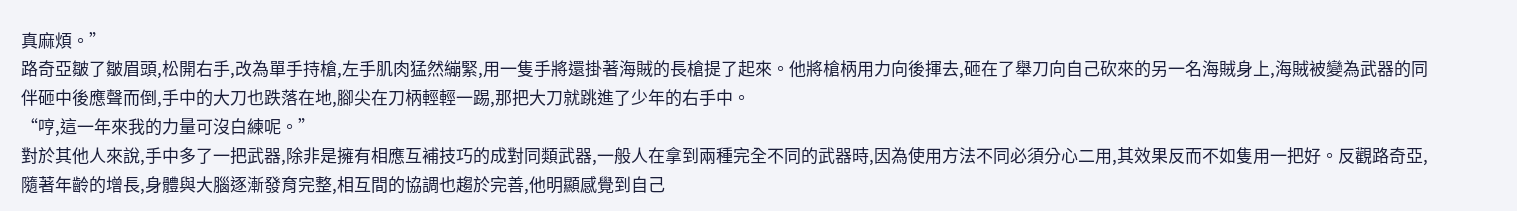真麻煩。”
路奇亞皺了皺眉頭,松開右手,改為單手持槍,左手肌肉猛然繃緊,用一隻手將還掛著海賊的長槍提了起來。他將槍柄用力向後揮去,砸在了舉刀向自己砍來的另一名海賊身上,海賊被變為武器的同伴砸中後應聲而倒,手中的大刀也跌落在地,腳尖在刀柄輕輕一踢,那把大刀就跳進了少年的右手中。
“哼,這一年來我的力量可沒白練呢。”
對於其他人來說,手中多了一把武器,除非是擁有相應互補技巧的成對同類武器,一般人在拿到兩種完全不同的武器時,因為使用方法不同必須分心二用,其效果反而不如隻用一把好。反觀路奇亞,隨著年齡的增長,身體與大腦逐漸發育完整,相互間的協調也趨於完善,他明顯感覺到自己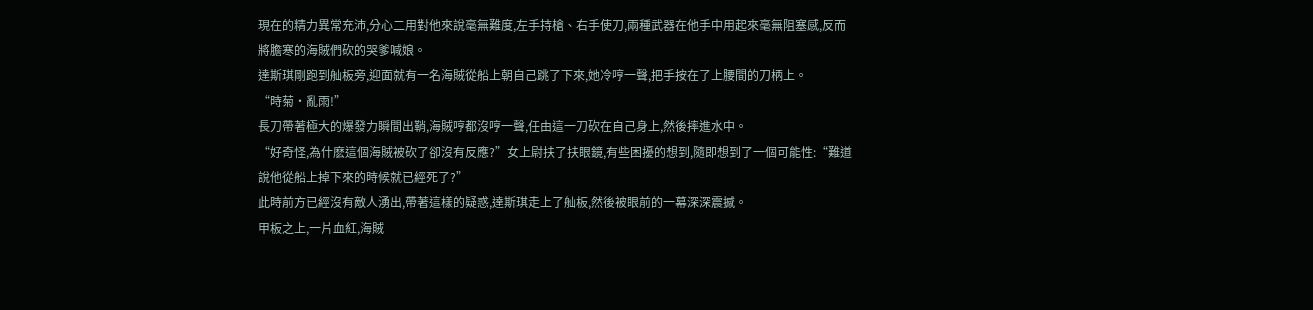現在的精力異常充沛,分心二用對他來說毫無難度,左手持槍、右手使刀,兩種武器在他手中用起來毫無阻塞感,反而將膽寒的海賊們砍的哭爹喊娘。
達斯琪剛跑到舢板旁,迎面就有一名海賊從船上朝自己跳了下來,她冷哼一聲,把手按在了上腰間的刀柄上。
“時菊·亂雨!”
長刀帶著極大的爆發力瞬間出鞘,海賊哼都沒哼一聲,任由這一刀砍在自己身上,然後摔進水中。
“好奇怪,為什麽這個海賊被砍了卻沒有反應?”女上尉扶了扶眼鏡,有些困擾的想到,隨即想到了一個可能性:“難道說他從船上掉下來的時候就已經死了?”
此時前方已經沒有敵人湧出,帶著這樣的疑惑,達斯琪走上了舢板,然後被眼前的一幕深深震撼。
甲板之上,一片血紅,海賊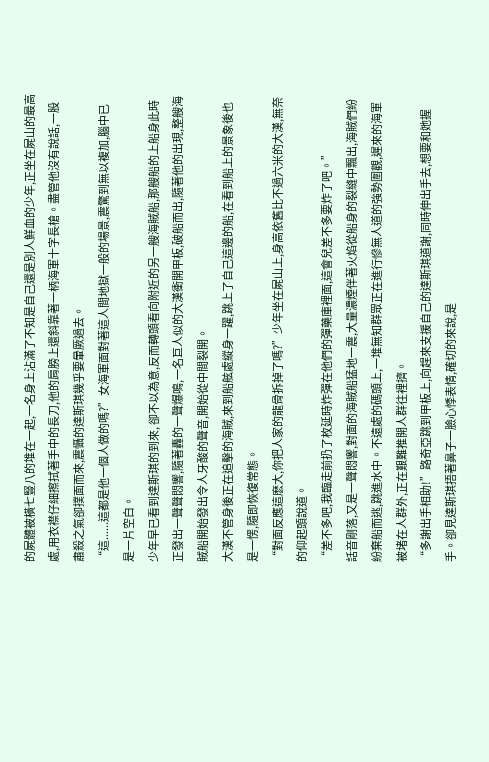的屍體被橫七豎八的堆在一起,一名身上沾滿了不知是自己還是別人鮮血的少年,正坐在屍山的最高處,用衣襟仔細擦拭著手中的長刀,他的肩膀上還斜靠著一柄海軍十字長槍。盡管他沒有說話,一股肅殺之氣卻撲面而來,震懾的達斯琪幾乎要暈厥過去。
“這......這都是他一個人做的嗎?”女海軍面對著這人間地獄一般的場景,震驚到無以複加,腦中已是一片空白。
少年早已看到達斯琪的到來, 卻不以為意,反而轉頭看向附近的另一艘海賊船,那艘船的上船身此時正發出一聲聲悶響,隨著轟的一聲爆鳴,一名巨人似的大漢衝開甲板,破船而出,隨著他的出現,整艘海賊船開始發出令人牙酸的聲音,開始從中間裂開。
大漢不管身後正在追擊的海賊,來到船舷處縱身一躍,跳上了自己這邊的船,在看到船上的景象後也是一愣,隨即恢復常態。
“對面反應這麽大,你把人家的龍骨拆掉了嗎?”少年坐在屍山上,身高依舊比不過六米的大漢,無奈的仰起頭說道。
“差不多吧,我臨走前扔了枚延時炸彈在他們的彈藥庫裡面,這會兒差不多要炸了吧。”
話音剛落,又是一聲悶響,對面的海賊船猛地一震,大量濃煙伴著火焰從船身的裂縫中飄出,海賊們紛紛棄船而逃,跳進水中。不遠處的碼頭上,一堆無知群眾正在進行慘無人道的強勢圍觀,遲來的海軍被堵在人群外,正在艱難推開人群往裡擠。
“多謝出手相助!”路奇亞跳到甲板上,向趕來支援自己的達斯琪道謝,同時伸出手去,想要和她握手。卻見達斯琪捂著鼻子一臉心悸表情,確切的來說,是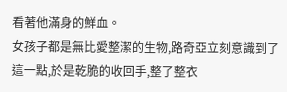看著他滿身的鮮血。
女孩子都是無比愛整潔的生物,路奇亞立刻意識到了這一點,於是乾脆的收回手,整了整衣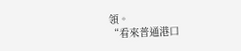領。
“看來普通港口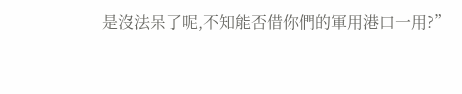是沒法呆了呢,不知能否借你們的軍用港口一用?”